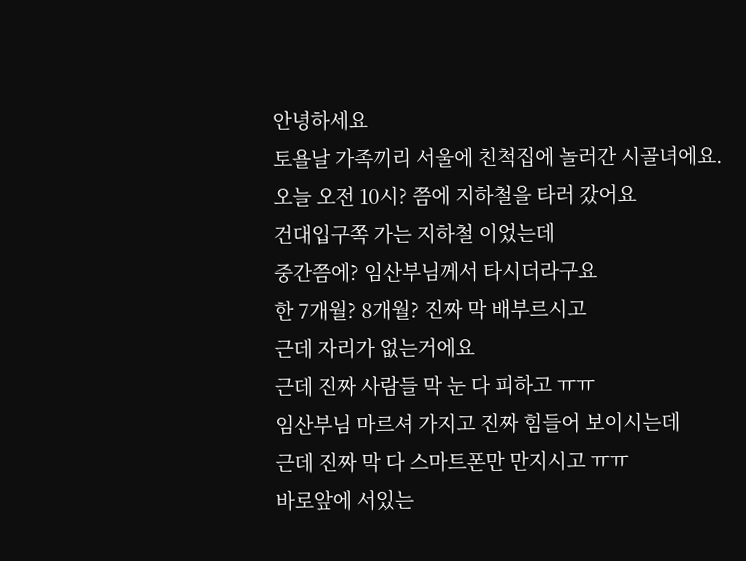안녕하세요
토욜날 가족끼리 서울에 친척집에 놀러간 시골녀에요.
오늘 오전 10시? 쯤에 지하철을 타러 갔어요
건대입구쪽 가는 지하철 이었는데
중간쯤에? 임산부님께서 타시더라구요
한 7개월? 8개월? 진짜 막 배부르시고
근데 자리가 없는거에요
근데 진짜 사람들 막 눈 다 피하고 ㅠㅠ
임산부님 마르셔 가지고 진짜 힘들어 보이시는데
근데 진짜 막 다 스마트폰만 만지시고 ㅠㅠ
바로앞에 서있는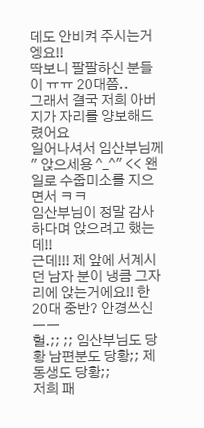데도 안비켜 주시는거엥요!!
딱보니 팔팔하신 분들이 ㅠㅠ 20대쯤..
그래서 결국 저희 아버지가 자리를 양보해드렸어요
일어나셔서 임산부님께 " 앉으세용 ^_^" << 왠일로 수줍미소를 지으면서 ㅋㅋ
임산부님이 정말 감사하다며 앉으려고 했는데!!
근데!!! 제 앞에 서계시던 남자 분이 냉큼 그자리에 앉는거에요!! 한 20대 중반? 안경쓰신 ㅡㅡ
헐.;; ;; 임산부님도 당황 남편분도 당황;; 제 동생도 당황;;
저희 패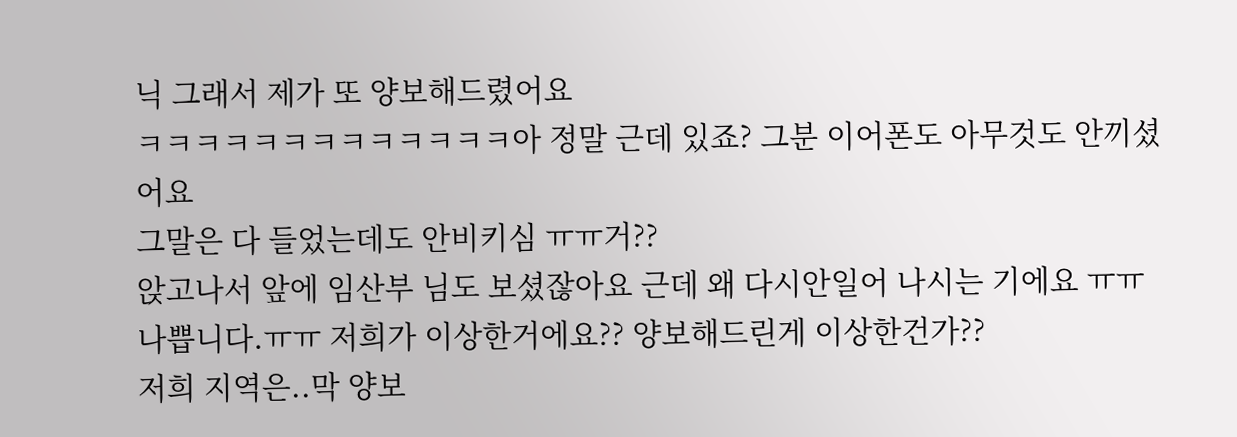닉 그래서 제가 또 양보해드렸어요
ㅋㅋㅋㅋㅋㅋㅋㅋㅋㅋㅋㅋㅋ아 정말 근데 있죠? 그분 이어폰도 아무것도 안끼셨어요
그말은 다 들었는데도 안비키심 ㅠㅠ거??
앉고나서 앞에 임산부 님도 보셨잖아요 근데 왜 다시안일어 나시는 기에요 ㅠㅠ
나쁩니다.ㅠㅠ 저희가 이상한거에요?? 양보해드린게 이상한건가??
저희 지역은..막 양보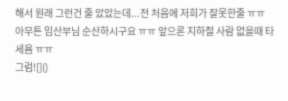해서 원래 그런건 줄 았았는데...전 처음에 저희가 잘못한줄 ㅠㅠ
아무튼 임산부님 순산하시구요 ㅠㅠ 앞으론 지하철 사람 없을때 타세욤 ㅠㅠ
그럼![]()